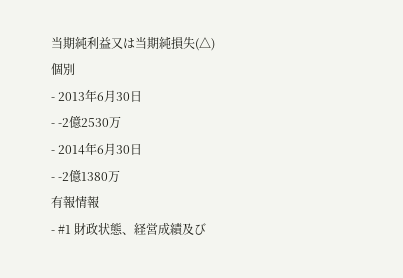当期純利益又は当期純損失(△)
個別
- 2013年6月30日
- -2億2530万
- 2014年6月30日
- -2億1380万
有報情報
- #1 財政状態、経営成績及び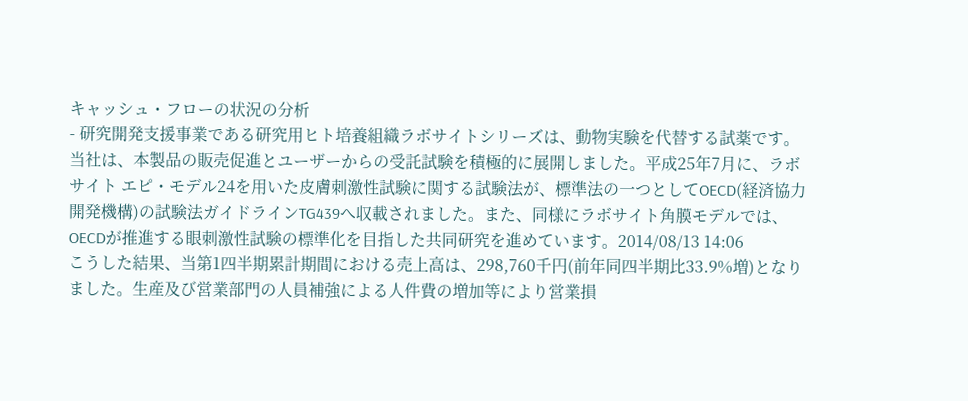キャッシュ・フローの状況の分析
- 研究開発支援事業である研究用ヒト培養組織ラボサイトシリーズは、動物実験を代替する試薬です。当社は、本製品の販売促進とユーザーからの受託試験を積極的に展開しました。平成25年7月に、ラボサイト エピ・モデル24を用いた皮膚刺激性試験に関する試験法が、標準法の一つとしてOECD(経済協力開発機構)の試験法ガイドラインTG439へ収載されました。また、同様にラボサイト角膜モデルでは、OECDが推進する眼刺激性試験の標準化を目指した共同研究を進めています。2014/08/13 14:06
こうした結果、当第1四半期累計期間における売上高は、298,760千円(前年同四半期比33.9%増)となりました。生産及び営業部門の人員補強による人件費の増加等により営業損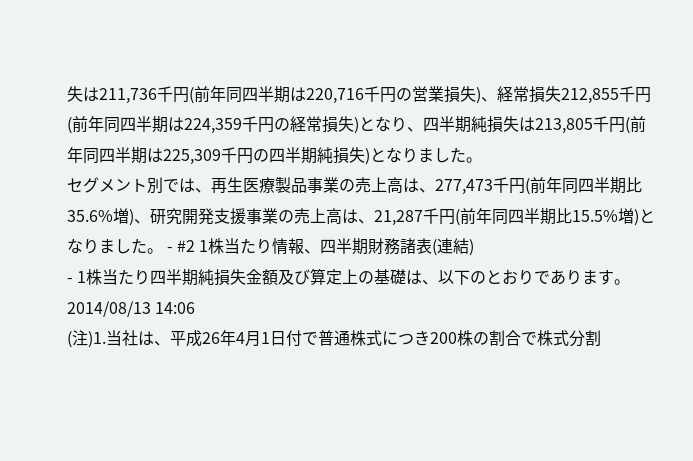失は211,736千円(前年同四半期は220,716千円の営業損失)、経常損失212,855千円(前年同四半期は224,359千円の経常損失)となり、四半期純損失は213,805千円(前年同四半期は225,309千円の四半期純損失)となりました。
セグメント別では、再生医療製品事業の売上高は、277,473千円(前年同四半期比35.6%増)、研究開発支援事業の売上高は、21,287千円(前年同四半期比15.5%増)となりました。 - #2 1株当たり情報、四半期財務諸表(連結)
- 1株当たり四半期純損失金額及び算定上の基礎は、以下のとおりであります。2014/08/13 14:06
(注)1.当社は、平成26年4月1日付で普通株式につき200株の割合で株式分割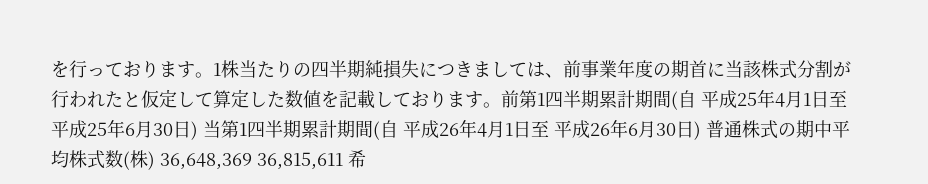を行っております。1株当たりの四半期純損失につきましては、前事業年度の期首に当該株式分割が行われたと仮定して算定した数値を記載しております。前第1四半期累計期間(自 平成25年4月1日至 平成25年6月30日) 当第1四半期累計期間(自 平成26年4月1日至 平成26年6月30日) 普通株式の期中平均株式数(株) 36,648,369 36,815,611 希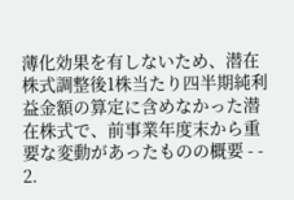薄化効果を有しないため、潜在株式調整後1株当たり四半期純利益金額の算定に含めなかった潜在株式で、前事業年度末から重要な変動があったものの概要 - -
2.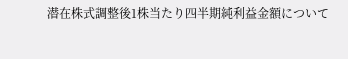潜在株式調整後1株当たり四半期純利益金額について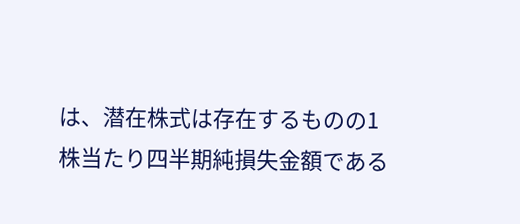は、潜在株式は存在するものの1株当たり四半期純損失金額である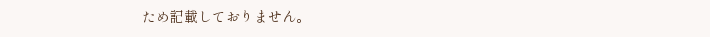ため記載しておりません。